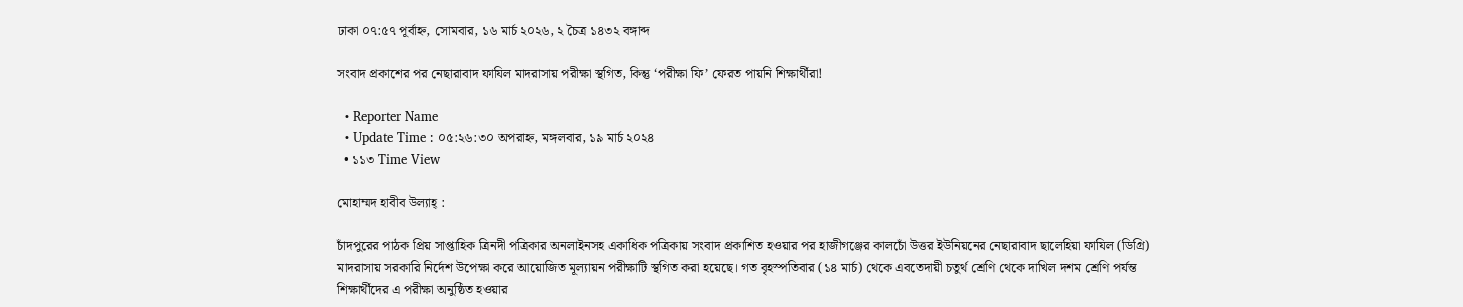ঢাকা ০৭:৫৭ পূর্বাহ্ন, সোমবার, ১৬ মার্চ ২০২৬, ২ চৈত্র ১৪৩২ বঙ্গাব্দ

সংবাদ প্রকাশের পর নেছারাবাদ ফাযিল মাদরাসায় পরীক্ষা স্থগিত, কিন্তু ‘পরীক্ষা ফি’ ফেরত পায়নি শিক্ষার্থীরা!

  • Reporter Name
  • Update Time : ০৫:২৬:৩০ অপরাহ্ন, মঙ্গলবার, ১৯ মার্চ ২০২৪
  • ১১৩ Time View

মোহাম্মদ হাবীব উল্যাহ্ :

চাঁদপুরের পাঠক প্রিয় সাপ্তাহিক ত্রিনদী পত্রিকার অনলাইনসহ একাধিক পত্রিকায় সংবাদ প্রকাশিত হওয়ার পর হাজীগঞ্জের কালচোঁ উত্তর ইউনিয়নের নেছারাবাদ ছালেহিয়া ফাযিল (ডিগ্রি) মাদরাসায় সরকারি নির্দেশ উপেক্ষা করে আয়োজিত মূল্যায়ন পরীক্ষাটি স্থগিত করা হয়েছে। গত বৃহস্পতিবার (১৪ মার্চ) থেকে এবতেদায়ী চতুর্থ শ্রেণি থেকে দাখিল দশম শ্রেণি পর্যন্ত শিক্ষার্থীদের এ পরীক্ষা অনুষ্ঠিত হওয়ার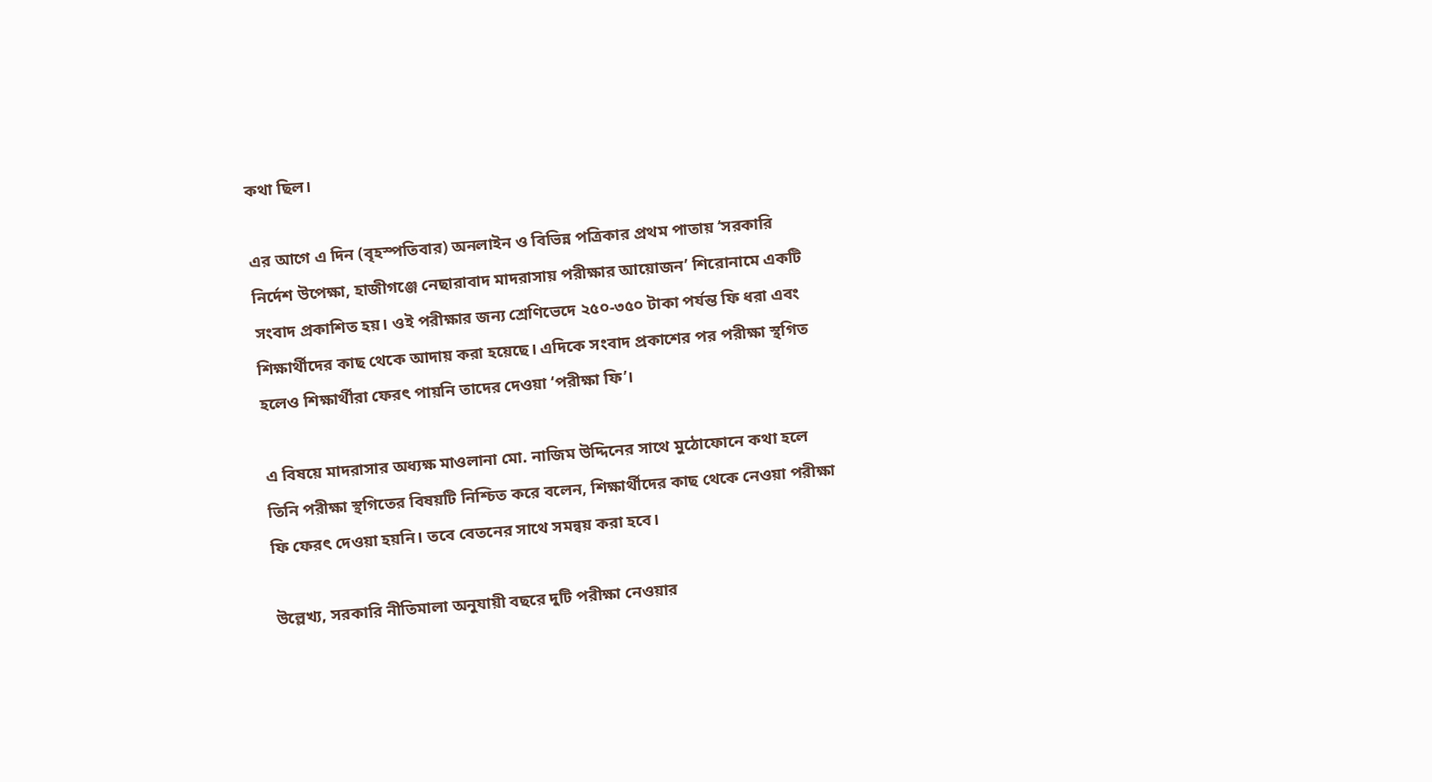কথা ছিল।

এর আগে এ দিন (বৃহস্পতিবার) অনলাইন ও বিভিন্ন পত্রিকার প্রথম পাতায় ‘সরকারি নির্দেশ উপেক্ষা, হাজীগঞ্জে নেছারাবাদ মাদরাসায় পরীক্ষার আয়োজন’ শিরোনামে একটি সংবাদ প্রকাশিত হয়। ওই পরীক্ষার জন্য শ্রেণিভেদে ২৫০-৩৫০ টাকা পর্যন্ত ফি ধরা এবং শিক্ষার্থীদের কাছ থেকে আদায় করা হয়েছে। এদিকে সংবাদ প্রকাশের পর পরীক্ষা স্থগিত হলেও শিক্ষার্থীরা ফেরৎ পায়নি তাদের দেওয়া ‘পরীক্ষা ফি’।

এ বিষয়ে মাদরাসার অধ্যক্ষ মাওলানা মো. নাজিম উদ্দিনের সাথে মুঠোফোনে কথা হলে তিনি পরীক্ষা স্থগিতের বিষয়টি নিশ্চিত করে বলেন, শিক্ষার্থীদের কাছ থেকে নেওয়া পরীক্ষা ফি ফেরৎ দেওয়া হয়নি। তবে বেতনের সাথে সমন্বয় করা হবে।

উল্লেখ্য, সরকারি নীতিমালা অনুযায়ী বছরে দুটি পরীক্ষা নেওয়ার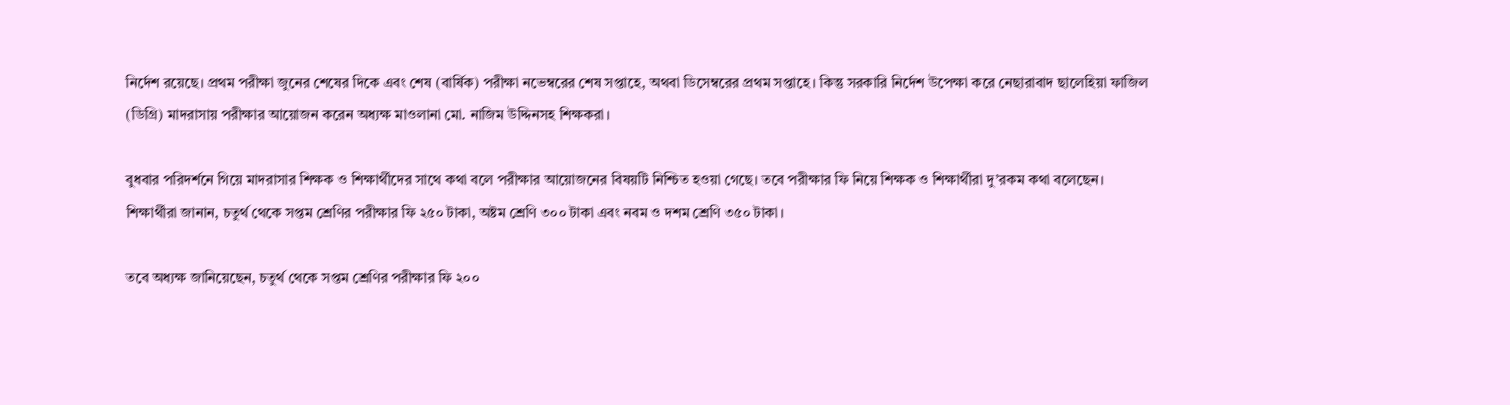নির্দেশ রয়েছে। প্রথম পরীক্ষা জুনের শেষের দিকে এবং শেষ (বার্ষিক) পরীক্ষা নভেম্বরের শেষ সপ্তাহে, অথবা ডিসেম্বরের প্রথম সপ্তাহে। কিন্তু সরকারি নির্দেশ উপেক্ষা করে নেছারাবাদ ছালেহিয়া ফাজিল (ডিগ্রি) মাদরাসায় পরীক্ষার আয়োজন করেন অধ্যক্ষ মাওলানা মো. নাজিম উদ্দিনসহ শিক্ষকরা।

বুধবার পরিদর্শনে গিয়ে মাদরাসার শিক্ষক ও শিক্ষার্থীদের সাথে কথা বলে পরীক্ষার আয়োজনের বিষয়টি নিশ্চিত হওয়া গেছে। তবে পরীক্ষার ফি নিয়ে শিক্ষক ও শিক্ষার্থীরা দু’রকম কথা বলেছেন। শিক্ষার্থীরা জানান, চতুর্থ থেকে সপ্তম শ্রেণির পরীক্ষার ফি ২৫০ টাকা, অষ্টম শ্রেণি ৩০০ টাকা এবং নবম ও দশম শ্রেণি ৩৫০ টাকা।

তবে অধ্যক্ষ জানিয়েছেন, চতুর্থ থেকে সপ্তম শ্রেণির পরীক্ষার ফি ২০০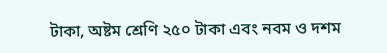টাকা, অষ্টম শ্রেণি ২৫০ টাকা এবং নবম ও দশম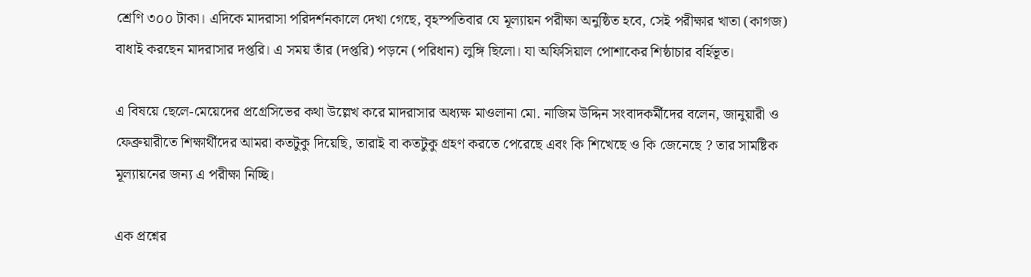শ্রেণি ৩০০ টাকা। এদিকে মাদরাসা পরিদর্শনকালে দেখা গেছে, বৃহস্পতিবার যে মূল্যায়ন পরীক্ষা অনুষ্ঠিত হবে, সেই পরীক্ষার খাতা (কাগজ) বাধাই করছেন মাদরাসার দপ্তরি। এ সময় তাঁর (দপ্তরি) পড়নে (পরিধান) লুঙ্গি ছিলো। যা অফিসিয়াল পোশাকের শিষ্ঠাচার বর্হিভূত।

এ বিষয়ে ছেলে-মেয়েদের প্রগ্রেসিভের কথা উল্লেখ করে মাদরাসার অধ্যক্ষ মাওলানা মো. নাজিম উদ্দিন সংবাদকর্মীদের বলেন, জানুয়ারী ও ফেব্রুয়ারীতে শিক্ষার্থীদের আমরা কতটুকু দিয়েছি, তারাই বা কতটুকু গ্রহণ করতে পেরেছে এবং কি শিখেছে ও কি জেনেছে ? তার সামষ্টিক মূল্যায়নের জন্য এ পরীক্ষা নিচ্ছি।

এক প্রশ্নের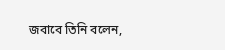জবাবে তিনি বলেন,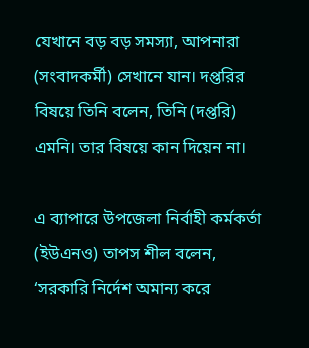যেখানে বড় বড় সমস্যা, আপনারা (সংবাদকর্মী) সেখানে যান। দপ্তরির বিষয়ে তিনি বলেন, তিনি (দপ্তরি) এমনি। তার বিষয়ে কান দিয়েন না।

এ ব্যাপারে উপজেলা নির্বাহী কর্মকর্তা (ইউএনও) তাপস শীল বলেন, ‘সরকারি নির্দেশ অমান্য করে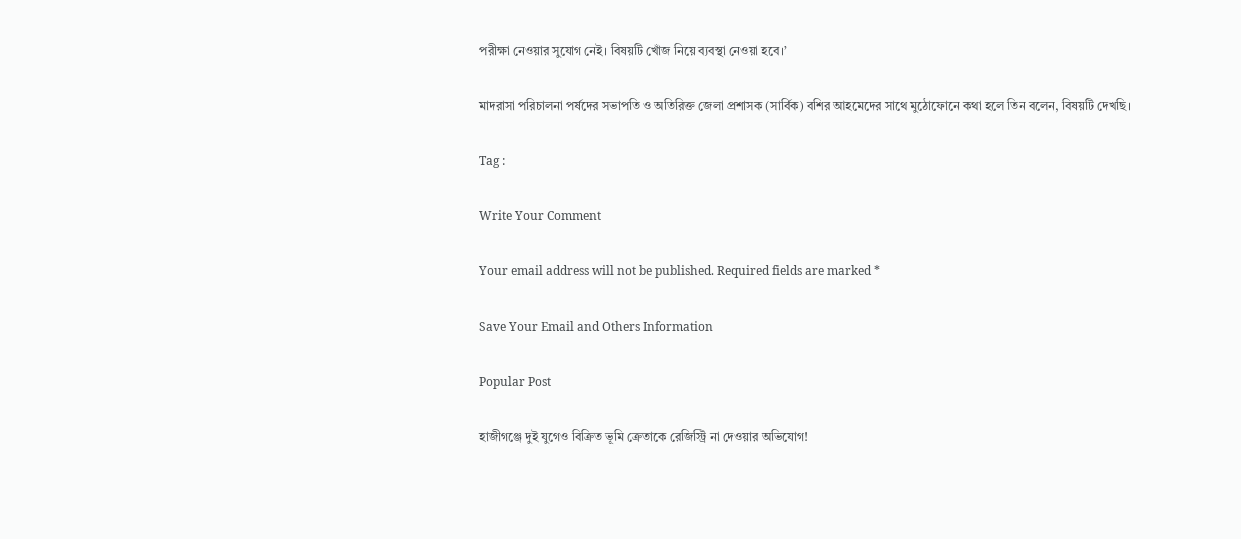পরীক্ষা নেওয়ার সুযোগ নেই। বিষয়টি খোঁজ নিয়ে ব্যবস্থা নেওয়া হবে।’

মাদরাসা পরিচালনা পর্ষদের সভাপতি ও অতিরিক্ত জেলা প্রশাসক (সার্বিক) বশির আহমেদের সাথে মুঠোফোনে কথা হলে তিন বলেন, বিষয়টি দেখছি।

Tag :

Write Your Comment

Your email address will not be published. Required fields are marked *

Save Your Email and Others Information

Popular Post

হাজীগঞ্জে দুই যুগেও বিক্রিত ভূমি ক্রেতাকে রেজিস্ট্রি না দেওয়ার অভিযোগ!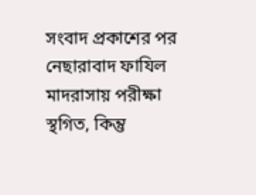সংবাদ প্রকাশের পর নেছারাবাদ ফাযিল মাদরাসায় পরীক্ষা স্থগিত, কিন্তু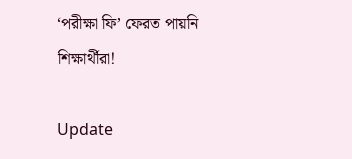‘পরীক্ষা ফি’ ফেরত পায়নি শিক্ষার্থীরা!

Update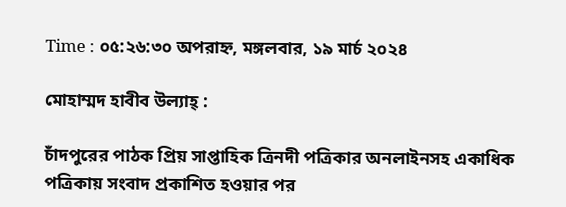Time : ০৫:২৬:৩০ অপরাহ্ন, মঙ্গলবার, ১৯ মার্চ ২০২৪

মোহাম্মদ হাবীব উল্যাহ্ :

চাঁদপুরের পাঠক প্রিয় সাপ্তাহিক ত্রিনদী পত্রিকার অনলাইনসহ একাধিক পত্রিকায় সংবাদ প্রকাশিত হওয়ার পর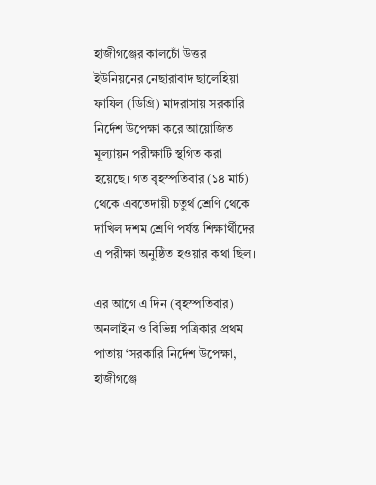হাজীগঞ্জের কালচোঁ উত্তর ইউনিয়নের নেছারাবাদ ছালেহিয়া ফাযিল (ডিগ্রি) মাদরাসায় সরকারি নির্দেশ উপেক্ষা করে আয়োজিত মূল্যায়ন পরীক্ষাটি স্থগিত করা হয়েছে। গত বৃহস্পতিবার (১৪ মার্চ) থেকে এবতেদায়ী চতুর্থ শ্রেণি থেকে দাখিল দশম শ্রেণি পর্যন্ত শিক্ষার্থীদের এ পরীক্ষা অনুষ্ঠিত হওয়ার কথা ছিল।

এর আগে এ দিন (বৃহস্পতিবার) অনলাইন ও বিভিন্ন পত্রিকার প্রথম পাতায় ‘সরকারি নির্দেশ উপেক্ষা, হাজীগঞ্জে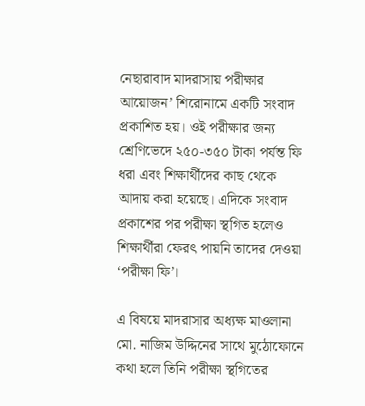নেছারাবাদ মাদরাসায় পরীক্ষার আয়োজন’ শিরোনামে একটি সংবাদ প্রকাশিত হয়। ওই পরীক্ষার জন্য শ্রেণিভেদে ২৫০-৩৫০ টাকা পর্যন্ত ফি ধরা এবং শিক্ষার্থীদের কাছ থেকে আদায় করা হয়েছে। এদিকে সংবাদ প্রকাশের পর পরীক্ষা স্থগিত হলেও শিক্ষার্থীরা ফেরৎ পায়নি তাদের দেওয়া ‘পরীক্ষা ফি’।

এ বিষয়ে মাদরাসার অধ্যক্ষ মাওলানা মো. নাজিম উদ্দিনের সাথে মুঠোফোনে কথা হলে তিনি পরীক্ষা স্থগিতের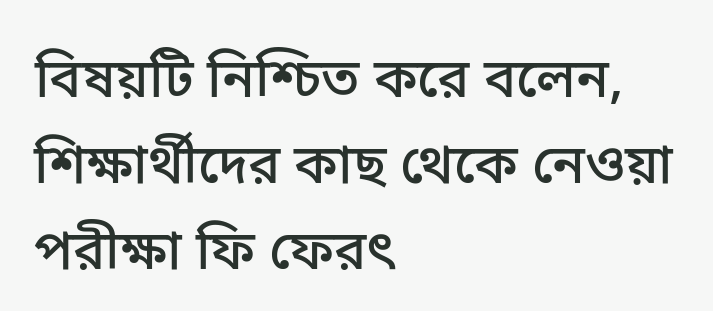বিষয়টি নিশ্চিত করে বলেন, শিক্ষার্থীদের কাছ থেকে নেওয়া পরীক্ষা ফি ফেরৎ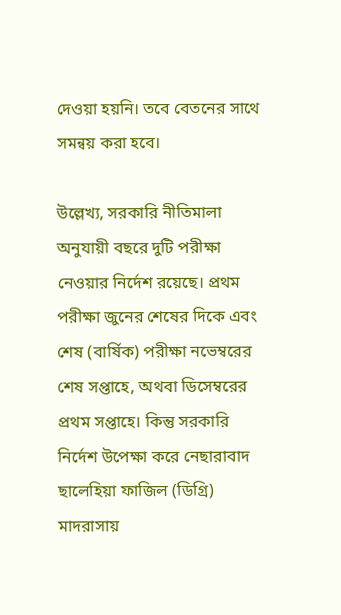দেওয়া হয়নি। তবে বেতনের সাথে সমন্বয় করা হবে।

উল্লেখ্য, সরকারি নীতিমালা অনুযায়ী বছরে দুটি পরীক্ষা নেওয়ার নির্দেশ রয়েছে। প্রথম পরীক্ষা জুনের শেষের দিকে এবং শেষ (বার্ষিক) পরীক্ষা নভেম্বরের শেষ সপ্তাহে, অথবা ডিসেম্বরের প্রথম সপ্তাহে। কিন্তু সরকারি নির্দেশ উপেক্ষা করে নেছারাবাদ ছালেহিয়া ফাজিল (ডিগ্রি) মাদরাসায়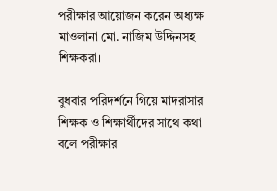পরীক্ষার আয়োজন করেন অধ্যক্ষ মাওলানা মো. নাজিম উদ্দিনসহ শিক্ষকরা।

বুধবার পরিদর্শনে গিয়ে মাদরাসার শিক্ষক ও শিক্ষার্থীদের সাথে কথা বলে পরীক্ষার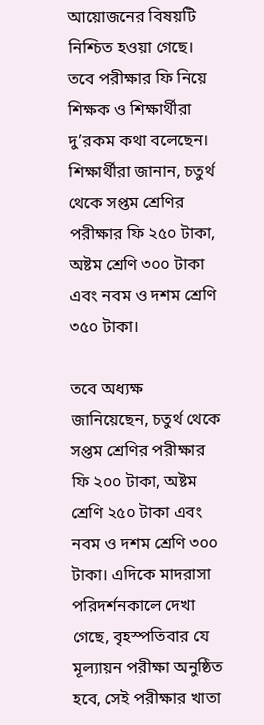আয়োজনের বিষয়টি নিশ্চিত হওয়া গেছে। তবে পরীক্ষার ফি নিয়ে শিক্ষক ও শিক্ষার্থীরা দু’রকম কথা বলেছেন। শিক্ষার্থীরা জানান, চতুর্থ থেকে সপ্তম শ্রেণির পরীক্ষার ফি ২৫০ টাকা, অষ্টম শ্রেণি ৩০০ টাকা এবং নবম ও দশম শ্রেণি ৩৫০ টাকা।

তবে অধ্যক্ষ জানিয়েছেন, চতুর্থ থেকে সপ্তম শ্রেণির পরীক্ষার ফি ২০০ টাকা, অষ্টম শ্রেণি ২৫০ টাকা এবং নবম ও দশম শ্রেণি ৩০০ টাকা। এদিকে মাদরাসা পরিদর্শনকালে দেখা গেছে, বৃহস্পতিবার যে মূল্যায়ন পরীক্ষা অনুষ্ঠিত হবে, সেই পরীক্ষার খাতা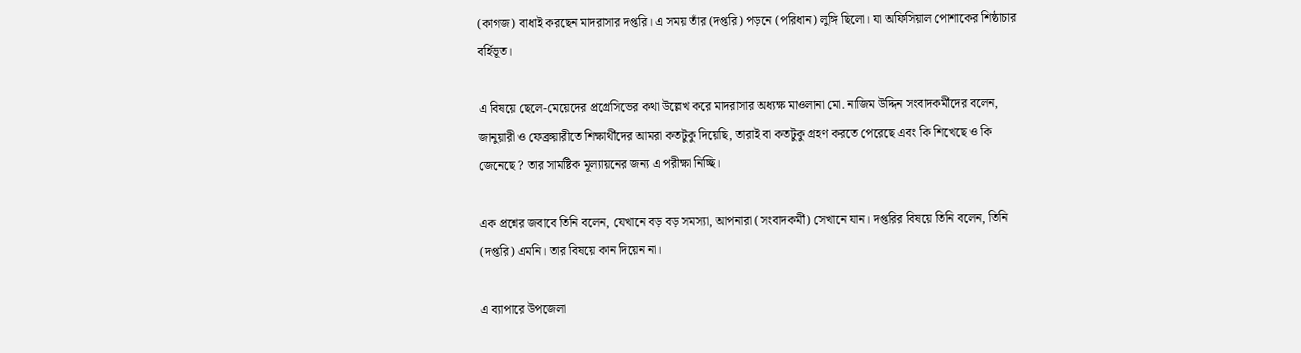(কাগজ) বাধাই করছেন মাদরাসার দপ্তরি। এ সময় তাঁর (দপ্তরি) পড়নে (পরিধান) লুঙ্গি ছিলো। যা অফিসিয়াল পোশাকের শিষ্ঠাচার বর্হিভূত।

এ বিষয়ে ছেলে-মেয়েদের প্রগ্রেসিভের কথা উল্লেখ করে মাদরাসার অধ্যক্ষ মাওলানা মো. নাজিম উদ্দিন সংবাদকর্মীদের বলেন, জানুয়ারী ও ফেব্রুয়ারীতে শিক্ষার্থীদের আমরা কতটুকু দিয়েছি, তারাই বা কতটুকু গ্রহণ করতে পেরেছে এবং কি শিখেছে ও কি জেনেছে ? তার সামষ্টিক মূল্যায়নের জন্য এ পরীক্ষা নিচ্ছি।

এক প্রশ্নের জবাবে তিনি বলেন, যেখানে বড় বড় সমস্যা, আপনারা (সংবাদকর্মী) সেখানে যান। দপ্তরির বিষয়ে তিনি বলেন, তিনি (দপ্তরি) এমনি। তার বিষয়ে কান দিয়েন না।

এ ব্যাপারে উপজেলা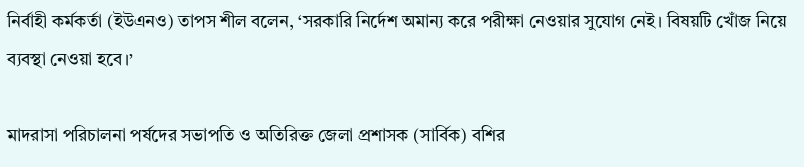নির্বাহী কর্মকর্তা (ইউএনও) তাপস শীল বলেন, ‘সরকারি নির্দেশ অমান্য করে পরীক্ষা নেওয়ার সুযোগ নেই। বিষয়টি খোঁজ নিয়ে ব্যবস্থা নেওয়া হবে।’

মাদরাসা পরিচালনা পর্ষদের সভাপতি ও অতিরিক্ত জেলা প্রশাসক (সার্বিক) বশির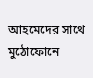আহমেদের সাথে মুঠোফোনে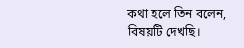কথা হলে তিন বলেন, বিষয়টি দেখছি।